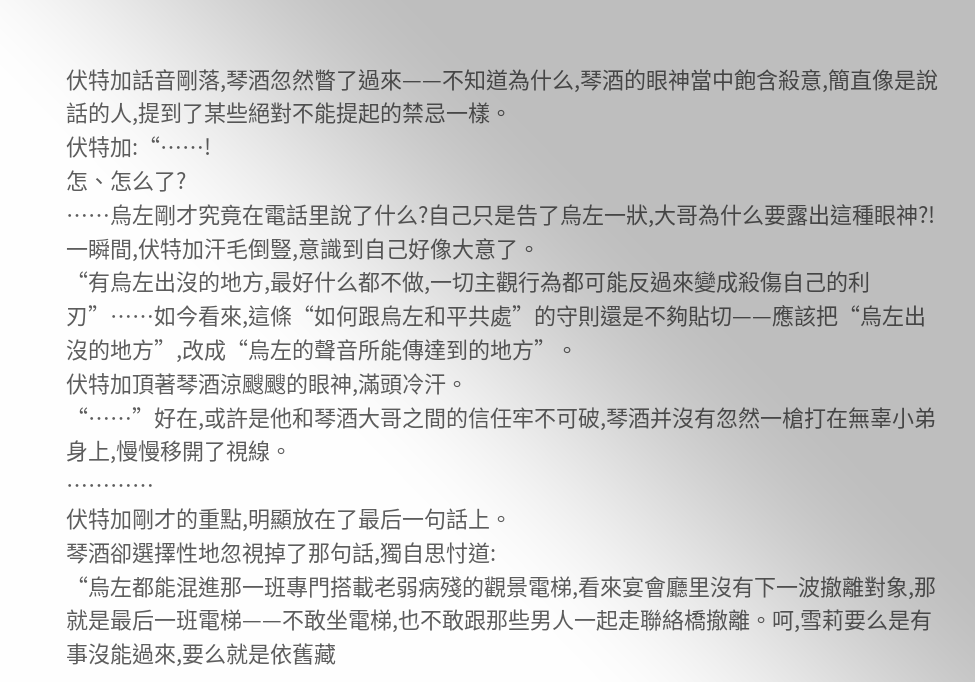伏特加話音剛落,琴酒忽然瞥了過來——不知道為什么,琴酒的眼神當中飽含殺意,簡直像是說話的人,提到了某些絕對不能提起的禁忌一樣。
伏特加:“……!
怎、怎么了?
……烏左剛才究竟在電話里說了什么?自己只是告了烏左一狀,大哥為什么要露出這種眼神?!
一瞬間,伏特加汗毛倒豎,意識到自己好像大意了。
“有烏左出沒的地方,最好什么都不做,一切主觀行為都可能反過來變成殺傷自己的利刃”……如今看來,這條“如何跟烏左和平共處”的守則還是不夠貼切——應該把“烏左出沒的地方”,改成“烏左的聲音所能傳達到的地方”。
伏特加頂著琴酒涼颼颼的眼神,滿頭冷汗。
“……”好在,或許是他和琴酒大哥之間的信任牢不可破,琴酒并沒有忽然一槍打在無辜小弟身上,慢慢移開了視線。
…………
伏特加剛才的重點,明顯放在了最后一句話上。
琴酒卻選擇性地忽視掉了那句話,獨自思忖道:
“烏左都能混進那一班專門搭載老弱病殘的觀景電梯,看來宴會廳里沒有下一波撤離對象,那就是最后一班電梯——不敢坐電梯,也不敢跟那些男人一起走聯絡橋撤離。呵,雪莉要么是有事沒能過來,要么就是依舊藏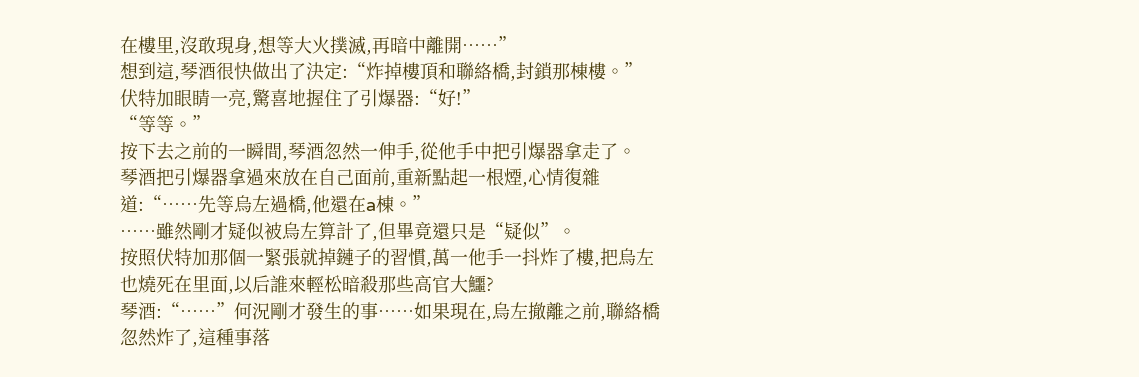在樓里,沒敢現身,想等大火撲滅,再暗中離開……”
想到這,琴酒很快做出了決定:“炸掉樓頂和聯絡橋,封鎖那棟樓。”
伏特加眼睛一亮,驚喜地握住了引爆器:“好!”
“等等。”
按下去之前的一瞬間,琴酒忽然一伸手,從他手中把引爆器拿走了。
琴酒把引爆器拿過來放在自己面前,重新點起一根煙,心情復雜道:“……先等烏左過橋,他還在a棟。”
……雖然剛才疑似被烏左算計了,但畢竟還只是“疑似”。
按照伏特加那個一緊張就掉鏈子的習慣,萬一他手一抖炸了樓,把烏左也燒死在里面,以后誰來輕松暗殺那些高官大鱷?
琴酒:“……”何況剛才發生的事……如果現在,烏左撤離之前,聯絡橋忽然炸了,這種事落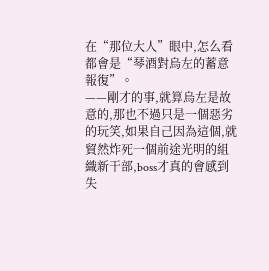在“那位大人”眼中,怎么看都會是“琴酒對烏左的蓄意報復”。
——剛才的事,就算烏左是故意的,那也不過只是一個惡劣的玩笑,如果自己因為這個,就貿然炸死一個前途光明的組織新干部,boss才真的會感到失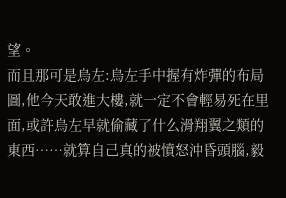望。
而且那可是烏左:烏左手中握有炸彈的布局圖,他今天敢進大樓,就一定不會輕易死在里面,或許烏左早就偷藏了什么滑翔翼之類的東西……就算自己真的被憤怒沖昏頭腦,毅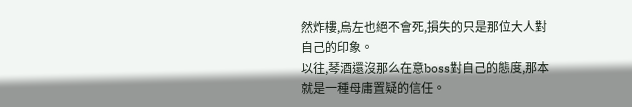然炸樓,烏左也絕不會死,損失的只是那位大人對自己的印象。
以往,琴酒還沒那么在意boss對自己的態度,那本就是一種母庸置疑的信任。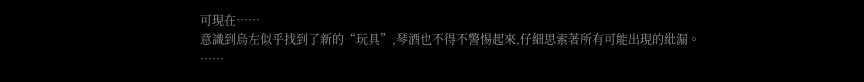可現在……
意識到烏左似乎找到了新的“玩具”,琴酒也不得不警惕起來,仔細思索著所有可能出現的紕漏。
……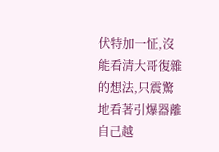伏特加一怔,沒能看清大哥復雜的想法,只震驚地看著引爆器離自己越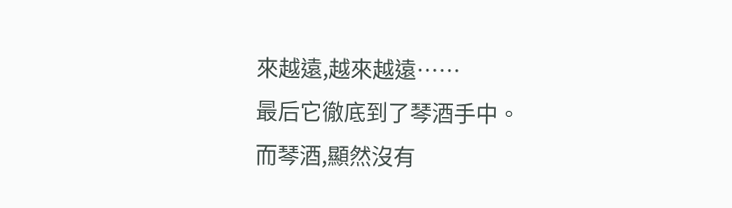來越遠,越來越遠……
最后它徹底到了琴酒手中。
而琴酒,顯然沒有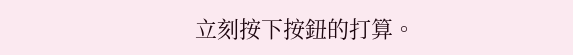立刻按下按鈕的打算。